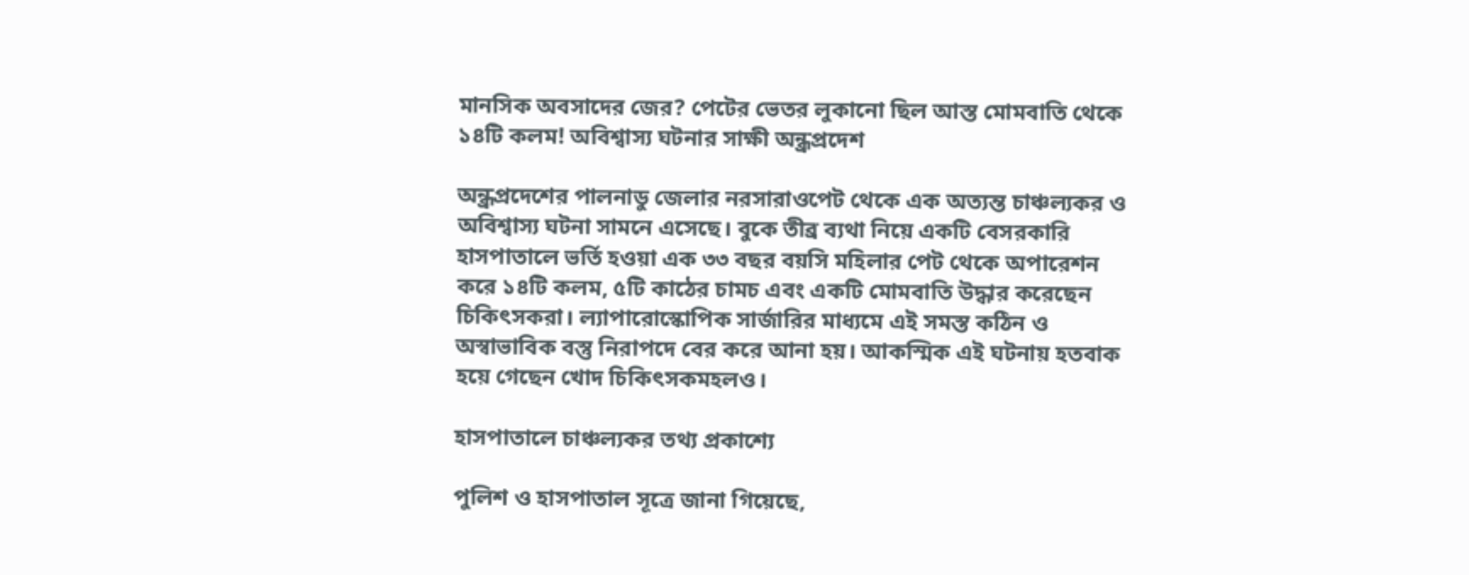মানসিক অবসাদের জের? পেটের ভেতর লুকানো ছিল আস্ত মোমবাতি থেকে ১৪টি কলম! অবিশ্বাস্য ঘটনার সাক্ষী অন্ধ্রপ্রদেশ

অন্ধ্রপ্রদেশের পালনাডু জেলার নরসারাওপেট থেকে এক অত্যন্ত চাঞ্চল্যকর ও অবিশ্বাস্য ঘটনা সামনে এসেছে। বুকে তীব্র ব্যথা নিয়ে একটি বেসরকারি হাসপাতালে ভর্তি হওয়া এক ৩৩ বছর বয়সি মহিলার পেট থেকে অপারেশন করে ১৪টি কলম, ৫টি কাঠের চামচ এবং একটি মোমবাতি উদ্ধার করেছেন চিকিৎসকরা। ল্যাপারোস্কোপিক সার্জারির মাধ্যমে এই সমস্ত কঠিন ও অস্বাভাবিক বস্তু নিরাপদে বের করে আনা হয়। আকস্মিক এই ঘটনায় হতবাক হয়ে গেছেন খোদ চিকিৎসকমহলও।

হাসপাতালে চাঞ্চল্যকর তথ্য প্রকাশ্যে

পুলিশ ও হাসপাতাল সূত্রে জানা গিয়েছে,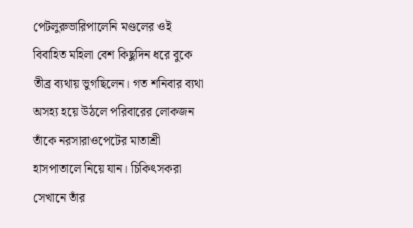পেটলুরুভারিপালেনি মণ্ডলের ওই বিবাহিত মহিলা বেশ কিছুদিন ধরে বুকে তীব্র ব্যথায় ভুগছিলেন। গত শনিবার ব্যথা অসহ্য হয়ে উঠলে পরিবারের লোকজন তাঁকে নরসারাওপেটের মাতাশ্রী হাসপাতালে নিয়ে যান। চিকিৎসকরা সেখানে তাঁর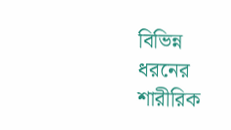বিভিন্ন ধরনের শারীরিক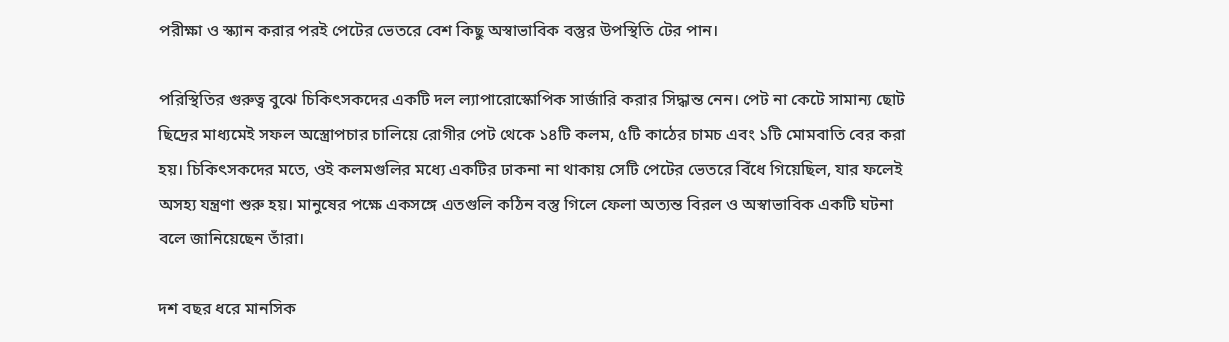পরীক্ষা ও স্ক্যান করার পরই পেটের ভেতরে বেশ কিছু অস্বাভাবিক বস্তুর উপস্থিতি টের পান।

পরিস্থিতির গুরুত্ব বুঝে চিকিৎসকদের একটি দল ল্যাপারোস্কোপিক সার্জারি করার সিদ্ধান্ত নেন। পেট না কেটে সামান্য ছোট ছিদ্রের মাধ্যমেই সফল অস্ত্রোপচার চালিয়ে রোগীর পেট থেকে ১৪টি কলম, ৫টি কাঠের চামচ এবং ১টি মোমবাতি বের করা হয়। চিকিৎসকদের মতে, ওই কলমগুলির মধ্যে একটির ঢাকনা না থাকায় সেটি পেটের ভেতরে বিঁধে গিয়েছিল, যার ফলেই অসহ্য যন্ত্রণা শুরু হয়। মানুষের পক্ষে একসঙ্গে এতগুলি কঠিন বস্তু গিলে ফেলা অত্যন্ত বিরল ও অস্বাভাবিক একটি ঘটনা বলে জানিয়েছেন তাঁরা।

দশ বছর ধরে মানসিক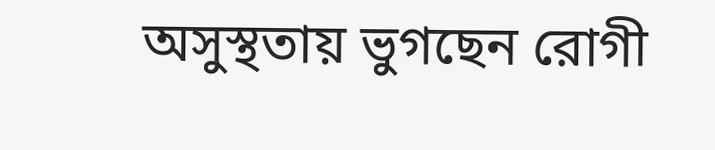অসুস্থতায় ভুগছেন রোগী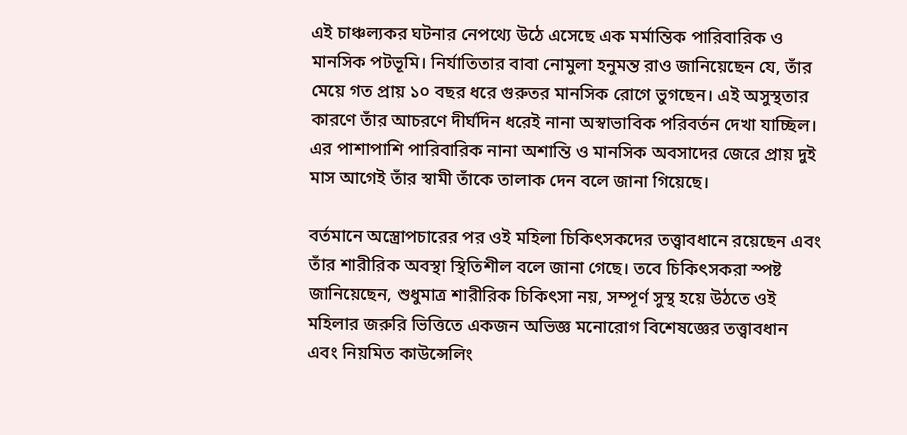এই চাঞ্চল্যকর ঘটনার নেপথ্যে উঠে এসেছে এক মর্মান্তিক পারিবারিক ও মানসিক পটভূমি। নির্যাতিতার বাবা নোমুলা হনুমন্ত রাও জানিয়েছেন যে, তাঁর মেয়ে গত প্রায় ১০ বছর ধরে গুরুতর মানসিক রোগে ভুগছেন। এই অসুস্থতার কারণে তাঁর আচরণে দীর্ঘদিন ধরেই নানা অস্বাভাবিক পরিবর্তন দেখা যাচ্ছিল। এর পাশাপাশি পারিবারিক নানা অশান্তি ও মানসিক অবসাদের জেরে প্রায় দুই মাস আগেই তাঁর স্বামী তাঁকে তালাক দেন বলে জানা গিয়েছে।

বর্তমানে অস্ত্রোপচারের পর ওই মহিলা চিকিৎসকদের তত্ত্বাবধানে রয়েছেন এবং তাঁর শারীরিক অবস্থা স্থিতিশীল বলে জানা গেছে। তবে চিকিৎসকরা স্পষ্ট জানিয়েছেন, শুধুমাত্র শারীরিক চিকিৎসা নয়, সম্পূর্ণ সুস্থ হয়ে উঠতে ওই মহিলার জরুরি ভিত্তিতে একজন অভিজ্ঞ মনোরোগ বিশেষজ্ঞের তত্ত্বাবধান এবং নিয়মিত কাউন্সেলিং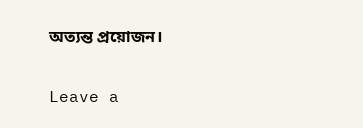অত্যন্ত প্রয়োজন।

Leave a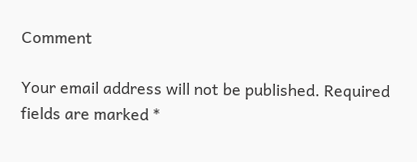Comment

Your email address will not be published. Required fields are marked *